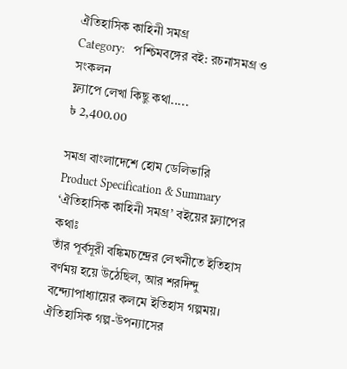ঐতিহাসিক কাহিনী সমগ্র
Category:   পশ্চিমবঙ্গের বই: রচনাসমগ্র ও সংকলন
ফ্ল্যাপে লেখা কিছু কথা.....
৳ 2,400.00

সমগ্র বাংলাদেশে হোম ডেলিভারি
Product Specification & Summary
‘ঐতিহাসিক কাহিনী সমগ্র’ বইয়ের ফ্ল্যাপের কথাঃ
তাঁর পূর্বসূরী বঙ্কিমচন্দ্রের লেখনীতে ইতিহাস বর্ণময় হয়ে উঠেছিল, আর শরদিন্দু বন্দ্যোপাধ্যায়ের কলমে ইতিহাস গল্পময়। ঐতিহাসিক গল্প-উপন্যাসের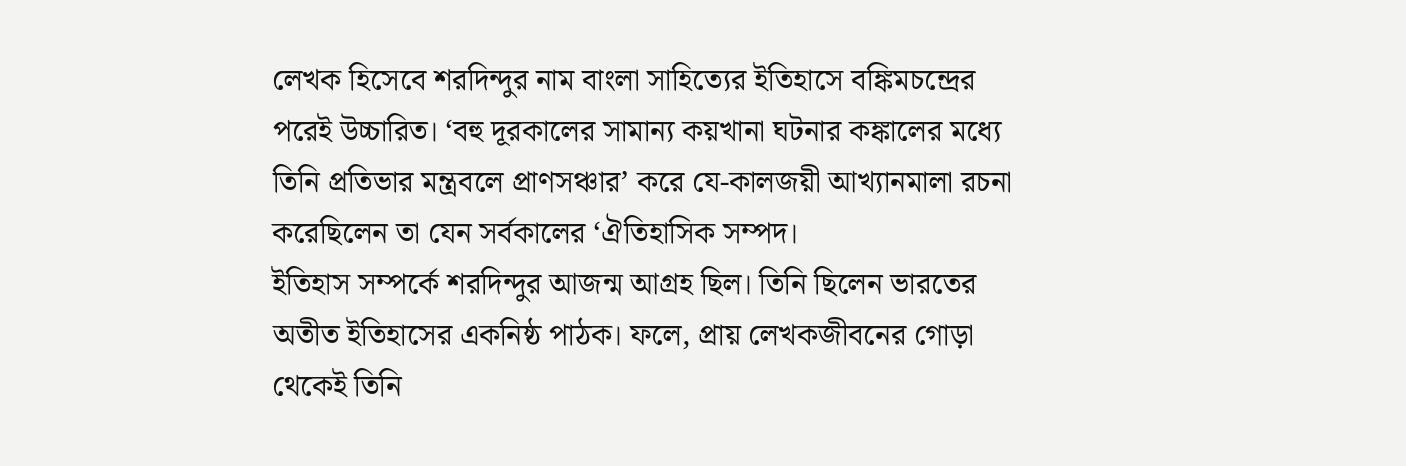লেখক হিসেবে শরদিন্দুর নাম বাংলা সাহিত্যের ইতিহাসে বঙ্কিমচন্দ্রের পরেই উচ্চারিত। ‘বহু দূরকালের সামান্য কয়খানা ঘটনার কঙ্কালের মধ্যে তিনি প্রতিভার মন্ত্রবলে প্রাণসঞ্চার’ করে যে-কালজয়ী আখ্যানমালা রচনা করেছিলেন তা যেন সর্বকালের ‘ঐতিহাসিক সম্পদ।
ইতিহাস সম্পর্কে শরদিন্দুর আজন্ম আগ্রহ ছিল। তিনি ছিলেন ভারতের অতীত ইতিহাসের একনিষ্ঠ পাঠক। ফলে, প্রায় লেখকজীবনের গোড়া থেকেই তিনি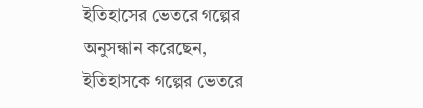ইতিহাসের ভেতরে গল্পের অনুসন্ধান করেছেন, ইতিহাসকে গল্পের ভেতরে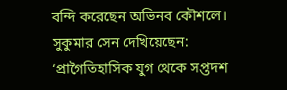বন্দি করেছেন অভিনব কৌশলে। সুকুমার সেন দেখিয়েছেন: ‘প্রাগৈতিহাসিক যুগ থেকে সপ্তদশ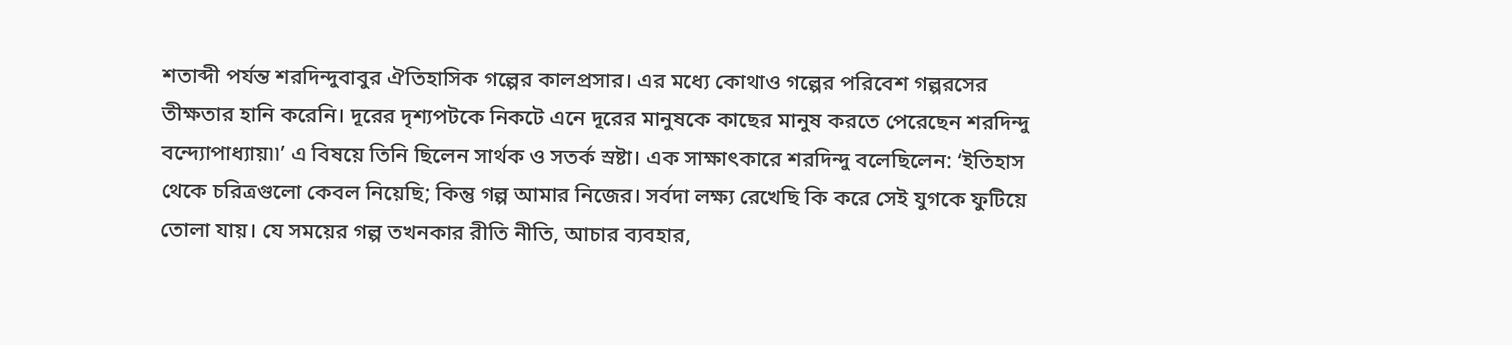শতাব্দী পর্যন্ত শরদিন্দুবাবুর ঐতিহাসিক গল্পের কালপ্রসার। এর মধ্যে কোথাও গল্পের পরিবেশ গল্পরসের তীক্ষতার হানি করেনি। দূরের দৃশ্যপটকে নিকটে এনে দূরের মানুষকে কাছের মানুষ করতে পেরেছেন শরদিন্দু বন্দ্যোপাধ্যায়৷৷’ এ বিষয়ে তিনি ছিলেন সার্থক ও সতর্ক স্ৰষ্টা। এক সাক্ষাৎকারে শরদিন্দু বলেছিলেন: ‘ইতিহাস থেকে চরিত্রগুলো কেবল নিয়েছি; কিন্তু গল্প আমার নিজের। সর্বদা লক্ষ্য রেখেছি কি করে সেই যুগকে ফুটিয়ে তোলা যায়। যে সময়ের গল্প তখনকার রীতি নীতি, আচার ব্যবহার,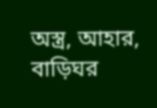অস্ত্ৰ, আহার, বাড়িঘর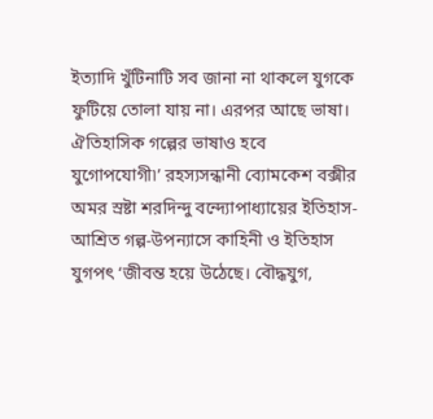ইত্যাদি খুঁটিনাটি সব জানা না থাকলে যুগকে ফুটিয়ে তোলা যায় না। এরপর আছে ভাষা। ঐতিহাসিক গল্পের ভাষাও হবে যুগোপযোগী৷’ রহস্যসন্ধানী ব্যোমকেশ বক্সীর অমর স্রষ্টা শরদিন্দু বন্দ্যোপাধ্যায়ের ইতিহাস-আশ্রিত গল্প-উপন্যাসে কাহিনী ও ইতিহাস যুগপৎ ‘জীবন্ত হয়ে উঠেছে। বৌদ্ধযুগ,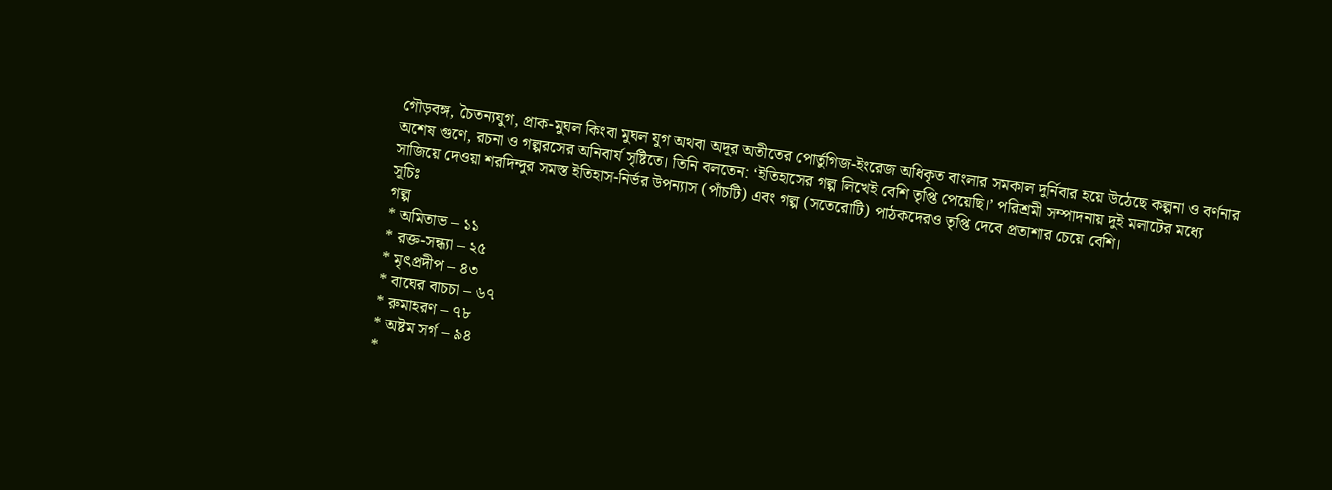গৌড়বঙ্গ, চৈতন্যযুগ, প্রাক-মুঘল কিংবা মুঘল যুগ অথবা অদূর অতীতের পোর্তুগিজ-ইংরেজ অধিকৃত বাংলার সমকাল দুৰ্নিবার হয়ে উঠেছে কল্পনা ও বর্ণনার অশেষ গুণে, রচনা ও গল্পরসের অনিবার্য সৃষ্টিতে। তিনি বলতেন: ‘ইতিহাসের গল্প লিখেই বেশি তৃপ্তি পেয়েছি।’ পরিশ্রমী সম্পাদনায় দুই মলাটের মধ্যে সাজিয়ে দেওয়া শরদিন্দুর সমস্ত ইতিহাস-নির্ভর উপন্যাস (পাঁচটি) এবং গল্প (সতেরোটি) পাঠকদেরও তৃপ্তি দেবে প্রতাশার চেয়ে বেশি।
সূচিঃ
গল্প
* অমিতাভ – ১১
* রক্ত-সন্ধ্যা – ২৫
* মৃৎপ্রদীপ – ৪৩
* বাঘের বাচচা – ৬৭
* রুমাহরণ – ৭৮
* অষ্টম সর্গ – ৯৪
*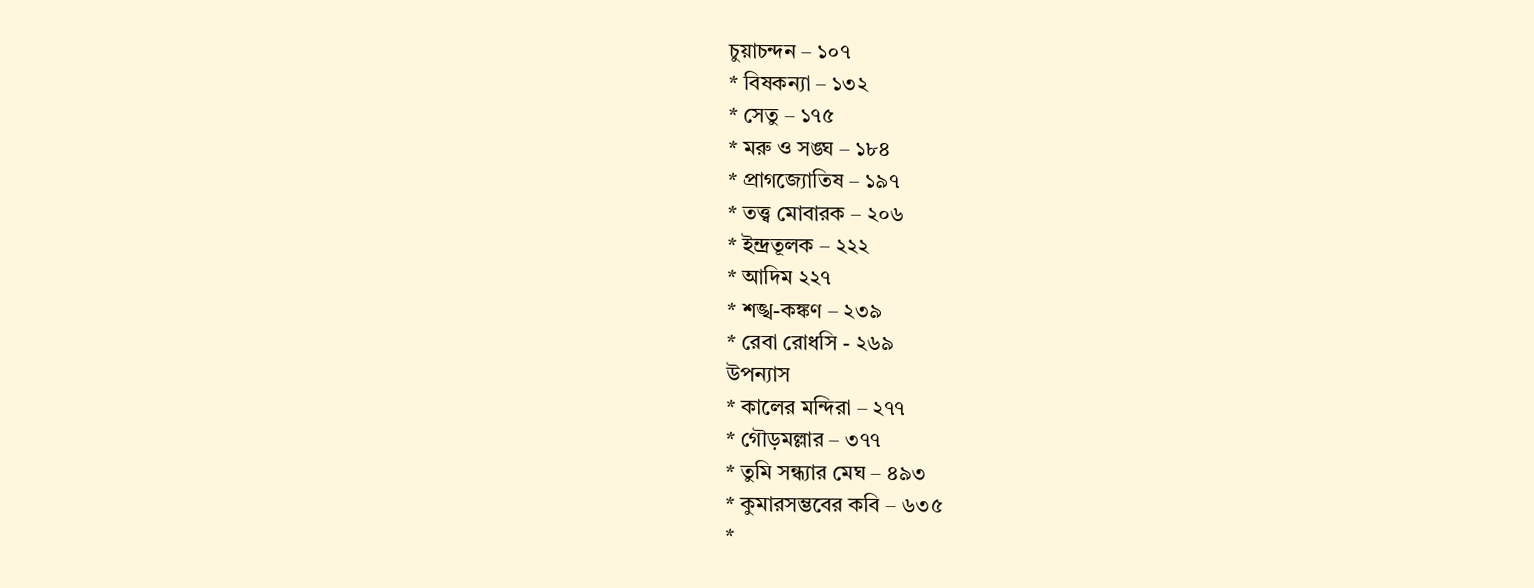চুয়াচন্দন – ১০৭
* বিষকন্যা – ১৩২
* সেতু – ১৭৫
* মরু ও সঙ্ঘ – ১৮৪
* প্ৰাগজ্যোতিষ – ১৯৭
* তত্ত্ব মোবারক – ২০৬
* ইন্দ্ৰতূলক – ২২২
* আদিম ২২৭
* শঙ্খ-কঙ্কণ – ২৩৯
* রেবা রোধসি - ২৬৯
উপন্যাস
* কালের মন্দিরা – ২৭৭
* গৌড়মল্লার – ৩৭৭
* তুমি সন্ধ্যার মেঘ – ৪৯৩
* কুমারসম্ভবের কবি – ৬৩৫
*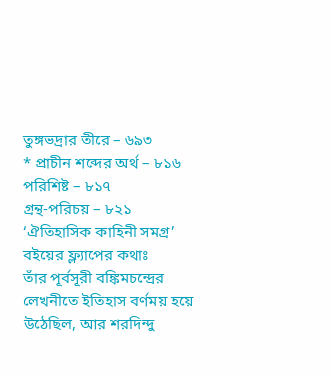তুঙ্গভদ্রার তীরে – ৬৯৩
* প্রাচীন শব্দের অর্থ – ৮১৬
পরিশিষ্ট – ৮১৭
গ্রন্থ-পরিচয় – ৮২১
‘ঐতিহাসিক কাহিনী সমগ্র’ বইয়ের ফ্ল্যাপের কথাঃ
তাঁর পূর্বসূরী বঙ্কিমচন্দ্রের লেখনীতে ইতিহাস বর্ণময় হয়ে উঠেছিল, আর শরদিন্দু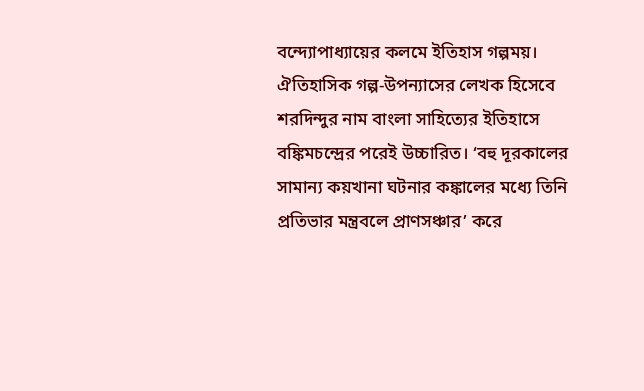বন্দ্যোপাধ্যায়ের কলমে ইতিহাস গল্পময়। ঐতিহাসিক গল্প-উপন্যাসের লেখক হিসেবে শরদিন্দুর নাম বাংলা সাহিত্যের ইতিহাসে বঙ্কিমচন্দ্রের পরেই উচ্চারিত। ‘বহু দূরকালের সামান্য কয়খানা ঘটনার কঙ্কালের মধ্যে তিনি প্রতিভার মন্ত্রবলে প্রাণসঞ্চার’ করে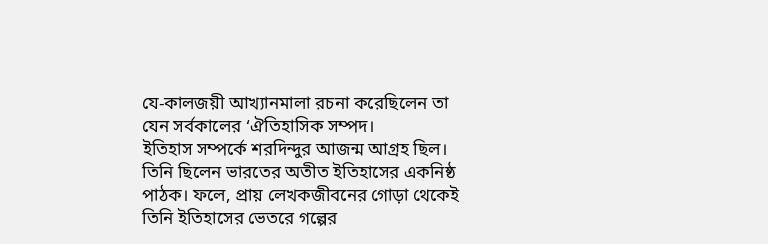যে-কালজয়ী আখ্যানমালা রচনা করেছিলেন তা যেন সর্বকালের ‘ঐতিহাসিক সম্পদ।
ইতিহাস সম্পর্কে শরদিন্দুর আজন্ম আগ্রহ ছিল। তিনি ছিলেন ভারতের অতীত ইতিহাসের একনিষ্ঠ পাঠক। ফলে, প্রায় লেখকজীবনের গোড়া থেকেই তিনি ইতিহাসের ভেতরে গল্পের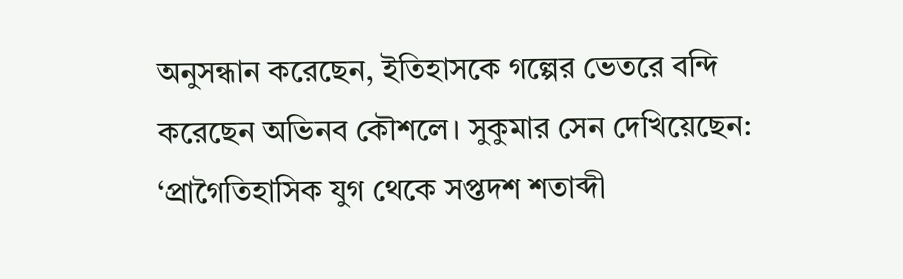অনুসন্ধান করেছেন, ইতিহাসকে গল্পের ভেতরে বন্দি করেছেন অভিনব কৌশলে। সুকুমার সেন দেখিয়েছেন: ‘প্রাগৈতিহাসিক যুগ থেকে সপ্তদশ শতাব্দী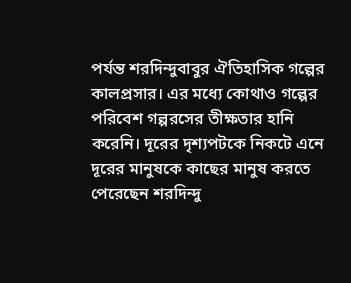পর্যন্ত শরদিন্দুবাবুর ঐতিহাসিক গল্পের কালপ্রসার। এর মধ্যে কোথাও গল্পের পরিবেশ গল্পরসের তীক্ষতার হানি করেনি। দূরের দৃশ্যপটকে নিকটে এনে দূরের মানুষকে কাছের মানুষ করতে পেরেছেন শরদিন্দু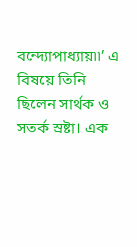বন্দ্যোপাধ্যায়৷৷’ এ বিষয়ে তিনি ছিলেন সার্থক ও সতর্ক স্ৰষ্টা। এক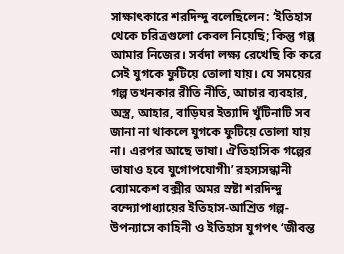সাক্ষাৎকারে শরদিন্দু বলেছিলেন: ‘ইতিহাস থেকে চরিত্রগুলো কেবল নিয়েছি; কিন্তু গল্প আমার নিজের। সর্বদা লক্ষ্য রেখেছি কি করে সেই যুগকে ফুটিয়ে তোলা যায়। যে সময়ের গল্প তখনকার রীতি নীতি, আচার ব্যবহার, অস্ত্ৰ, আহার, বাড়িঘর ইত্যাদি খুঁটিনাটি সব জানা না থাকলে যুগকে ফুটিয়ে তোলা যায় না। এরপর আছে ভাষা। ঐতিহাসিক গল্পের ভাষাও হবে যুগোপযোগী৷’ রহস্যসন্ধানী ব্যোমকেশ বক্সীর অমর স্রষ্টা শরদিন্দু বন্দ্যোপাধ্যায়ের ইতিহাস-আশ্রিত গল্প-উপন্যাসে কাহিনী ও ইতিহাস যুগপৎ ‘জীবন্ত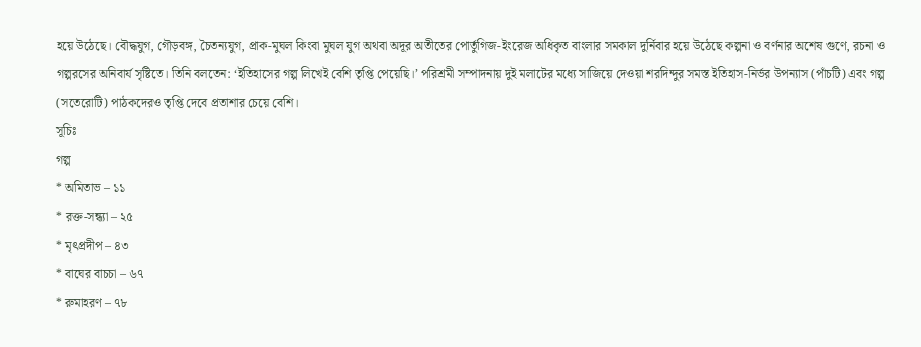হয়ে উঠেছে। বৌদ্ধযুগ, গৌড়বঙ্গ, চৈতন্যযুগ, প্রাক-মুঘল কিংবা মুঘল যুগ অথবা অদূর অতীতের পোর্তুগিজ-ইংরেজ অধিকৃত বাংলার সমকাল দুৰ্নিবার হয়ে উঠেছে কল্পনা ও বর্ণনার অশেষ গুণে, রচনা ও গল্পরসের অনিবার্য সৃষ্টিতে। তিনি বলতেন: ‘ইতিহাসের গল্প লিখেই বেশি তৃপ্তি পেয়েছি।’ পরিশ্রমী সম্পাদনায় দুই মলাটের মধ্যে সাজিয়ে দেওয়া শরদিন্দুর সমস্ত ইতিহাস-নির্ভর উপন্যাস (পাঁচটি) এবং গল্প (সতেরোটি) পাঠকদেরও তৃপ্তি দেবে প্রতাশার চেয়ে বেশি।
সূচিঃ
গল্প
* অমিতাভ – ১১
* রক্ত-সন্ধ্যা – ২৫
* মৃৎপ্রদীপ – ৪৩
* বাঘের বাচচা – ৬৭
* রুমাহরণ – ৭৮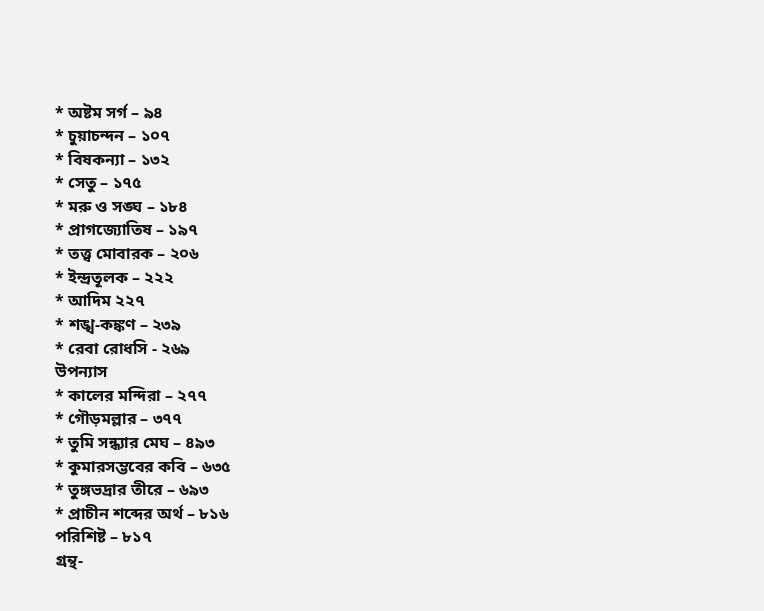* অষ্টম সর্গ – ৯৪
* চুয়াচন্দন – ১০৭
* বিষকন্যা – ১৩২
* সেতু – ১৭৫
* মরু ও সঙ্ঘ – ১৮৪
* প্ৰাগজ্যোতিষ – ১৯৭
* তত্ত্ব মোবারক – ২০৬
* ইন্দ্ৰতূলক – ২২২
* আদিম ২২৭
* শঙ্খ-কঙ্কণ – ২৩৯
* রেবা রোধসি - ২৬৯
উপন্যাস
* কালের মন্দিরা – ২৭৭
* গৌড়মল্লার – ৩৭৭
* তুমি সন্ধ্যার মেঘ – ৪৯৩
* কুমারসম্ভবের কবি – ৬৩৫
* তুঙ্গভদ্রার তীরে – ৬৯৩
* প্রাচীন শব্দের অর্থ – ৮১৬
পরিশিষ্ট – ৮১৭
গ্রন্থ-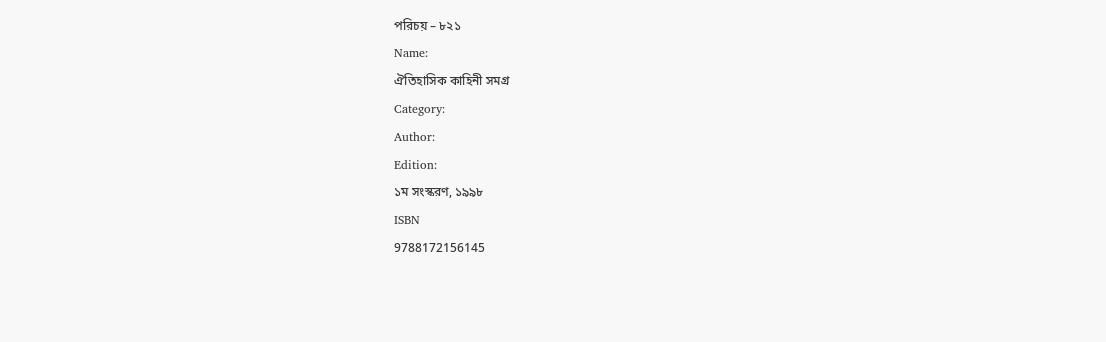পরিচয় – ৮২১
Name:
ঐতিহাসিক কাহিনী সমগ্র
Category:
Author:
Edition:
১ম সংস্করণ, ১৯৯৮
ISBN
9788172156145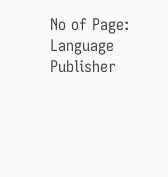No of Page:
Language
Publisher